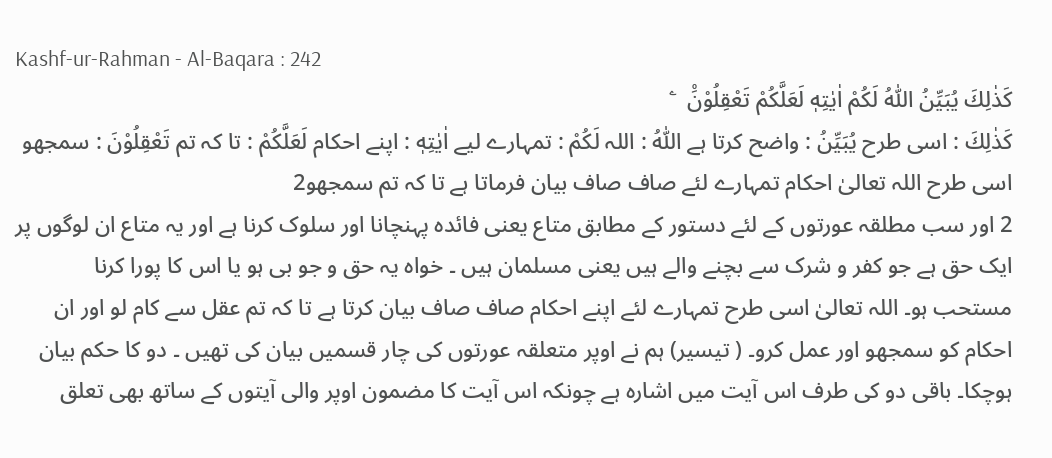Kashf-ur-Rahman - Al-Baqara : 242
كَذٰلِكَ یُبَیِّنُ اللّٰهُ لَكُمْ اٰیٰتِهٖ لَعَلَّكُمْ تَعْقِلُوْنَ۠   ۧ
كَذٰلِكَ : اسی طرح يُبَيِّنُ : واضح کرتا ہے اللّٰهُ : اللہ لَكُمْ : تمہارے لیے اٰيٰتِهٖ : اپنے احکام لَعَلَّكُمْ : تا کہ تم تَعْقِلُوْنَ : سمجھو
اسی طرح اللہ تعالیٰ احکام تمہارے لئے صاف صاف بیان فرماتا ہے تا کہ تم سمجھو2
2 اور سب مطلقہ عورتوں کے لئے دستور کے مطابق متاع یعنی فائدہ پہنچانا اور سلوک کرنا ہے اور یہ متاع ان لوگوں پر ایک حق ہے جو کفر و شرک سے بچنے والے ہیں یعنی مسلمان ہیں ۔ خواہ یہ حق و جو بی ہو یا اس کا پورا کرنا مستحب ہو۔ اللہ تعالیٰ اسی طرح تمہارے لئے اپنے احکام صاف صاف بیان کرتا ہے تا کہ تم عقل سے کام لو اور ان احکام کو سمجھو اور عمل کرو۔ ( تیسیر) ہم نے اوپر متعلقہ عورتوں کی چار قسمیں بیان کی تھیں ۔ دو کا حکم بیان ہوچکا۔ باقی دو کی طرف اس آیت میں اشارہ ہے چونکہ اس آیت کا مضمون اوپر والی آیتوں کے ساتھ بھی تعلق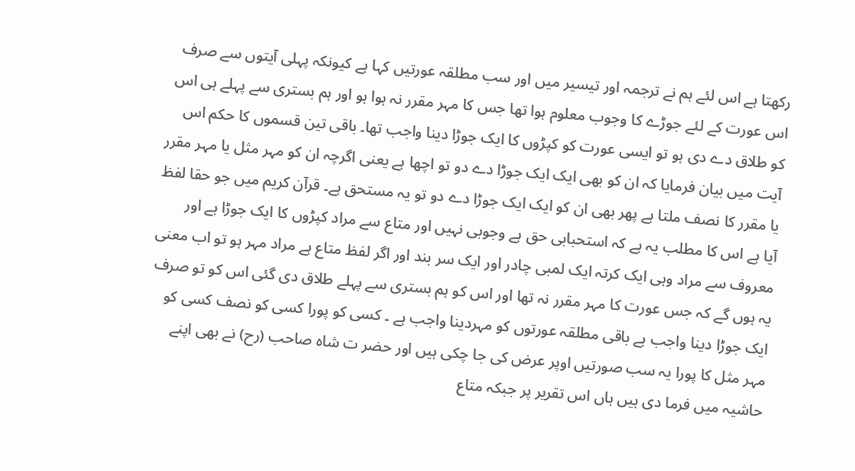رکھتا ہے اس لئے ہم نے ترجمہ اور تیسیر میں اور سب مطلقہ عورتیں کہا ہے کیونکہ پہلی آیتوں سے صرف اس عورت کے لئے جوڑے کا وجوب معلوم ہوا تھا جس کا مہر مقرر نہ ہوا ہو اور ہم بستری سے پہلے ہی اس کو طلاق دے دی ہو تو ایسی عورت کو کپڑوں کا ایک جوڑا دینا واجب تھا۔ باقی تین قسموں کا حکم اس آیت میں بیان فرمایا کہ ان کو بھی ایک ایک جوڑا دے دو تو اچھا ہے یعنی اگرچہ ان کو مہر مثل یا مہر مقرر یا مقرر کا نصف ملتا ہے پھر بھی ان کو ایک ایک جوڑا دے دو تو یہ مستحق ہے۔ قرآن کریم میں جو حقا لفظ آیا ہے اس کا مطلب یہ ہے کہ استحبابی حق ہے وجوبی نہیں اور متاع سے مراد کپڑوں کا ایک جوڑا ہے اور معروف سے مراد وہی ایک کرتہ ایک لمبی چادر اور ایک سر بند اور اگر لفظ متاع ہے مراد مہر ہو تو اب معنی یہ ہوں گے کہ جس عورت کا مہر مقرر نہ تھا اور اس کو ہم بستری سے پہلے طلاق دی گئی اس کو تو صرف ایک جوڑا دینا واجب ہے باقی مطلقہ عورتوں کو مہردینا واجب ہے ۔ کسی کو پورا کسی کو نصف کسی کو مہر مثل کا پورا یہ سب صورتیں اوپر عرض کی جا چکی ہیں اور حضر ت شاہ صاحب (رح) نے بھی اپنے حاشیہ میں فرما دی ہیں ہاں اس تقریر پر جبکہ متاع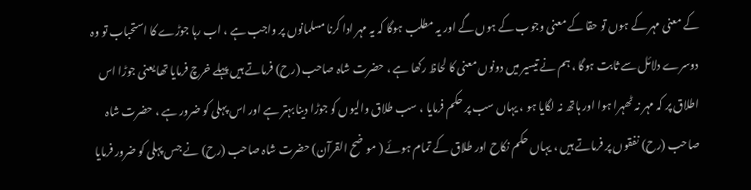کے معنی مہر کے ہوں تو حقا کے معنی وجوب کے ہوں گے اور یہ مطلب ہوگا کہ یہ مہر ادا کرنا مسلمانوں پر واجب ہے ، اب رہا جوڑے کا استحباب تو وہ دوسرے دلائل سے ثابت ہوگا ، ہم نے تیسیر میں دونوں معنی کا لحاظ رکھا ہے ، حضرت شاہ صاحب (رح) فرماتے ہیں پہلے خرچ فرمایا تھا یعنی جوڑا اس اطلاق پر کہ مہر نہ ٹھہرا ہوا اور ہاتھ نہ لگایا ہو ، یہاں سب پر حکم فرمایا ، سب طلاق والیوں کو جوڑا دینا بہتر ہے اور اس پہلی کو ضرور ہے ، حضرت شاہ صاحب (رح) نفقوں پر فرماتے ہیں ، یہاں حکم نکاح اور طلاق کے تمام ہوئے ( موضح القرآن) حضرت شاہ صاحب (رح) نے جس پہلی کو ضرور فرمایا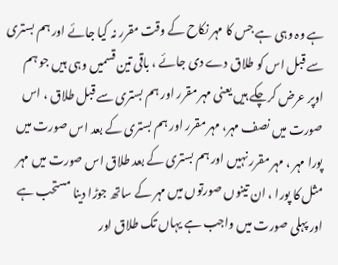ہے وہ وہی ہے جس کا مہر نکاح کے وقت مقرر نہ کیا جائے اور ہم بستری سے قبل اس کو طلاق دے دی جائے ، باقی تین قسمیں وہی ہیں جو ہم اوپر عرض کرچکے ہیں یعنی مہر مقرر اور ہم بستری سے قبل طلاق ، اس صورت میں نصف مہر، مہر مقرر اور ہم بستری کے بعد اس صورت میں پورا مہر ، مہر مقرر نہیں اور ہم بستری کے بعد طلاق اس صورت میں مہر مثل کا پورا ، ان تینوں صورتوں میں مہر کے ساتھ جوڑا دینا مستحب ہے اور پہلی صورت میں واجب ہے یہاں تک طلاق اور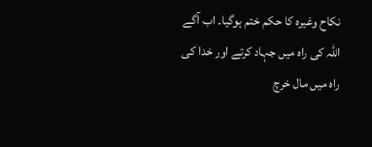نکاح وغیرہ کا حکم ختم ہوگیا۔ اب آگے اللہ کی راہ میں جہاد کرتے اور خدا کی راہ میں مال خرچ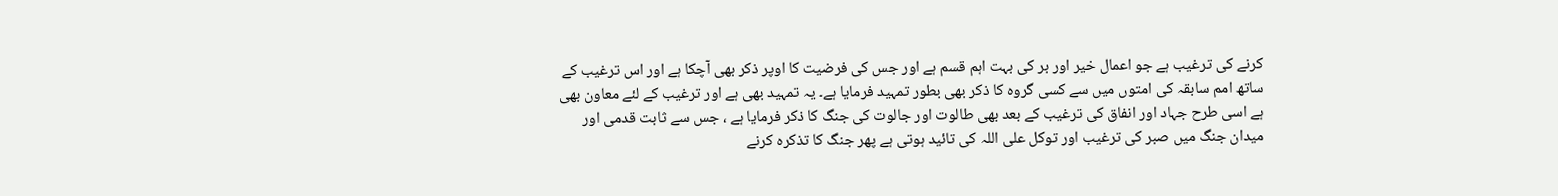کرنے کی ترغیب ہے جو اعمال خیر اور بر کی بہت اہم قسم ہے اور جس کی فرضیت کا اوپر ذکر بھی آچکا ہے اور اس ترغیب کے ساتھ امم سابقہ کی امتوں میں سے کسی گروہ کا ذکر بھی بطور تمہید فرمایا ہے۔ یہ تمہید بھی ہے اور ترغیب کے لئے معاون بھی ہے اسی طرح جہاد اور انفاق کی ترغیب کے بعد بھی طالوت اور جالوت کی جنگ کا ذکر فرمایا ہے ، جس سے ثابت قدمی اور میدان جنگ میں صبر کی ترغیب اور توکل علی اللہ کی تائید ہوتی ہے پھر جنگ کا تذکرہ کرنے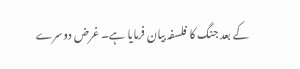کے بعد جنگ کا فلسفہ بیان فرمایا ہے۔ غرض دوسرے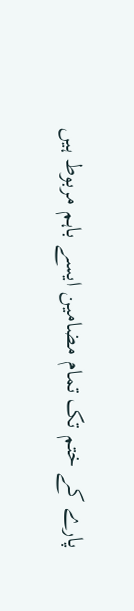پارے کے ختم تک تمام مضامین ایسے باہم مربوط ہیں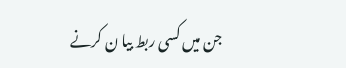جن میں کسی ربط بیا ن کرنے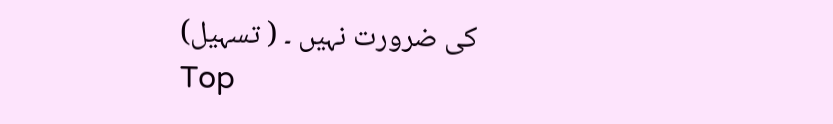کی ضرورت نہیں ۔ ( تسہیل)
Top